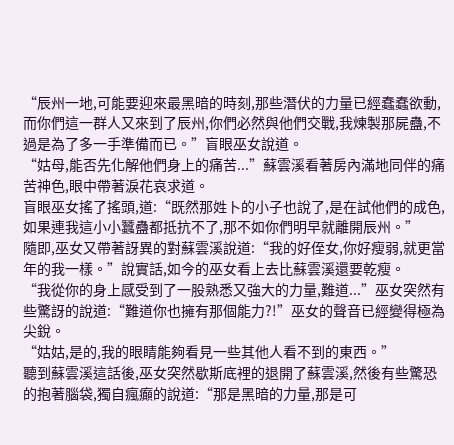“辰州一地,可能要迎來最黑暗的時刻,那些潛伏的力量已經蠢蠢欲動,而你們這一群人又來到了辰州,你們必然與他們交戰,我煉製那屍蠱,不過是為了多一手準備而已。”盲眼巫女說道。
“姑母,能否先化解他們身上的痛苦...”蘇雲溪看著房內滿地同伴的痛苦神色,眼中帶著淚花哀求道。
盲眼巫女搖了搖頭,道:“既然那姓卜的小子也說了,是在試他們的成色,如果連我這小小蠶蠱都抵抗不了,那不如你們明早就離開辰州。”
隨即,巫女又帶著訝異的對蘇雲溪說道:“我的好侄女,你好瘦弱,就更當年的我一樣。”說實話,如今的巫女看上去比蘇雲溪還要乾瘦。
“我從你的身上感受到了一股熟悉又強大的力量,難道...”巫女突然有些驚訝的說道:“難道你也擁有那個能力?!”巫女的聲音已經變得極為尖銳。
“姑姑,是的,我的眼睛能夠看見一些其他人看不到的東西。”
聽到蘇雲溪這話後,巫女突然歇斯底裡的退開了蘇雲溪,然後有些驚恐的抱著腦袋,獨自瘋癲的說道:“那是黑暗的力量,那是可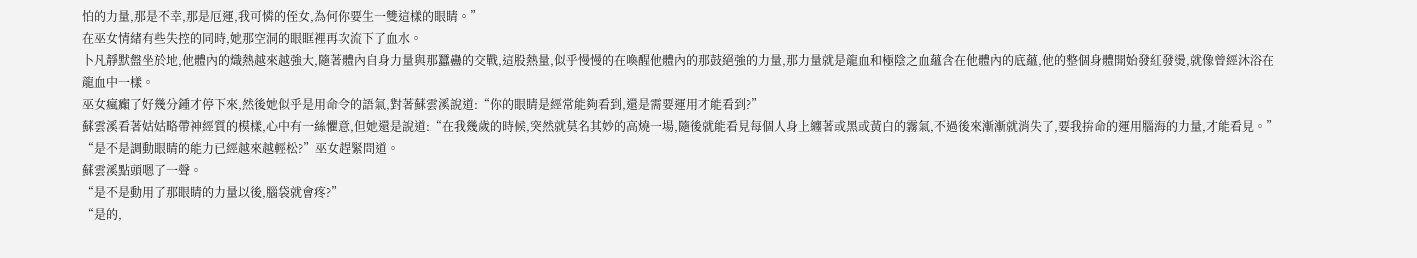怕的力量,那是不幸,那是厄運,我可憐的侄女,為何你要生一雙這樣的眼睛。”
在巫女情緒有些失控的同時,她那空洞的眼眶裡再次流下了血水。
卜凡靜默盤坐於地,他體內的熾熱越來越強大,隨著體內自身力量與那蠶蠱的交戰,這股熱量,似乎慢慢的在喚醒他體內的那鼓絕強的力量,那力量就是龍血和極陰之血蘊含在他體內的底蘊,他的整個身體開始發紅發燙,就像曾經沐浴在龍血中一樣。
巫女瘋癲了好幾分鍾才停下來,然後她似乎是用命令的語氣,對著蘇雲溪說道:“你的眼睛是經常能夠看到,還是需要運用才能看到?”
蘇雲溪看著姑姑略帶神經質的模樣,心中有一絲懼意,但她還是說道:“在我幾歲的時候,突然就莫名其妙的高燒一場,隨後就能看見每個人身上纏著或黑或黃白的霧氣,不過後來漸漸就消失了,要我拚命的運用腦海的力量,才能看見。”
“是不是調動眼睛的能力已經越來越輕松?”巫女趕緊問道。
蘇雲溪點頭嗯了一聲。
“是不是動用了那眼睛的力量以後,腦袋就會疼?”
“是的,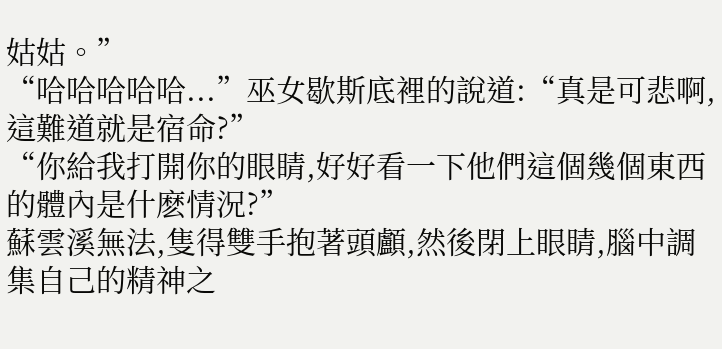姑姑。”
“哈哈哈哈哈...”巫女歇斯底裡的說道:“真是可悲啊,這難道就是宿命?”
“你給我打開你的眼睛,好好看一下他們這個幾個東西的體內是什麽情況?”
蘇雲溪無法,隻得雙手抱著頭顱,然後閉上眼睛,腦中調集自己的精神之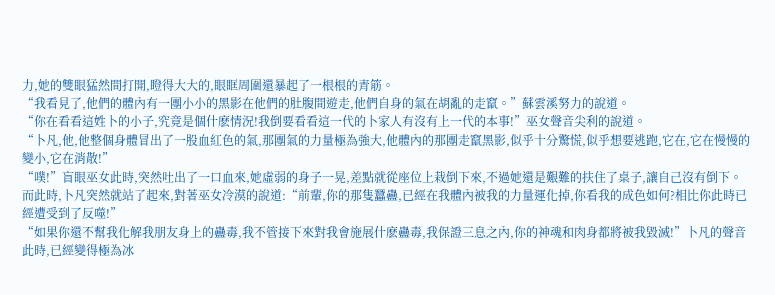力,她的雙眼猛然間打開,瞪得大大的,眼眶周圍還暴起了一根根的青筋。
“我看見了,他們的體內有一團小小的黑影在他們的肚腹間遊走,他們自身的氣在胡亂的走竄。”蘇雲溪努力的說道。
“你在看看這姓卜的小子,究竟是個什麽情況!我倒要看看這一代的卜家人有沒有上一代的本事!”巫女聲音尖利的說道。
“卜凡,他,他整個身體冒出了一股血紅色的氣,那團氣的力量極為強大,他體內的那團走竄黑影,似乎十分驚慌,似乎想要逃跑,它在,它在慢慢的變小,它在消散!”
“噗!”盲眼巫女此時,突然吐出了一口血來,她虛弱的身子一晃,差點就從座位上栽倒下來,不過她還是艱難的扶住了桌子,讓自己沒有倒下。
而此時,卜凡突然就站了起來,對著巫女冷漠的說道:“前輩,你的那隻蠶蠱,已經在我體內被我的力量運化掉,你看我的成色如何?相比你此時已經遭受到了反噬!”
“如果你還不幫我化解我朋友身上的蠱毒,我不管接下來對我會施展什麽蠱毒,我保證三息之內,你的神魂和肉身都將被我毀滅!”卜凡的聲音此時,已經變得極為冰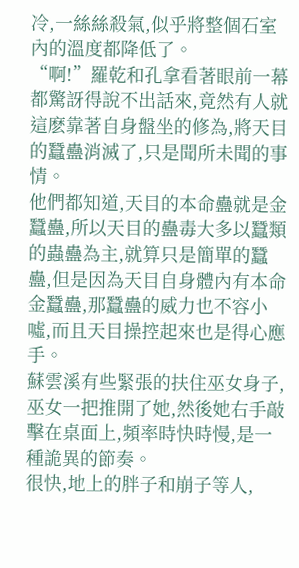冷,一絲絲殺氣,似乎將整個石室內的溫度都降低了。
“啊!”羅乾和孔拿看著眼前一幕都驚訝得說不出話來,竟然有人就這麽靠著自身盤坐的修為,將天目的蠶蠱消滅了,只是聞所未聞的事情。
他們都知道,天目的本命蠱就是金蠶蠱,所以天目的蠱毒大多以蠶類的蟲蠱為主,就算只是簡單的蠶蠱,但是因為天目自身體內有本命金蠶蠱,那蠶蠱的威力也不容小噓,而且天目操控起來也是得心應手。
蘇雲溪有些緊張的扶住巫女身子, 巫女一把推開了她,然後她右手敲擊在桌面上,頻率時快時慢,是一種詭異的節奏。
很快,地上的胖子和崩子等人,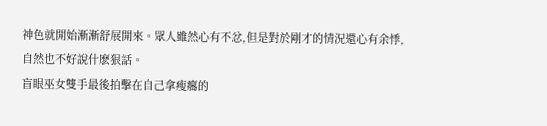神色就開始漸漸舒展開來。眾人雖然心有不忿,但是對於剛才的情況還心有余悸,自然也不好說什麽狠話。
盲眼巫女雙手最後拍擊在自己拿瘦癟的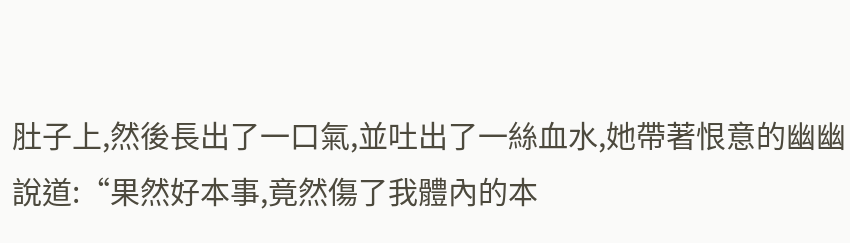肚子上,然後長出了一口氣,並吐出了一絲血水,她帶著恨意的幽幽說道:“果然好本事,竟然傷了我體內的本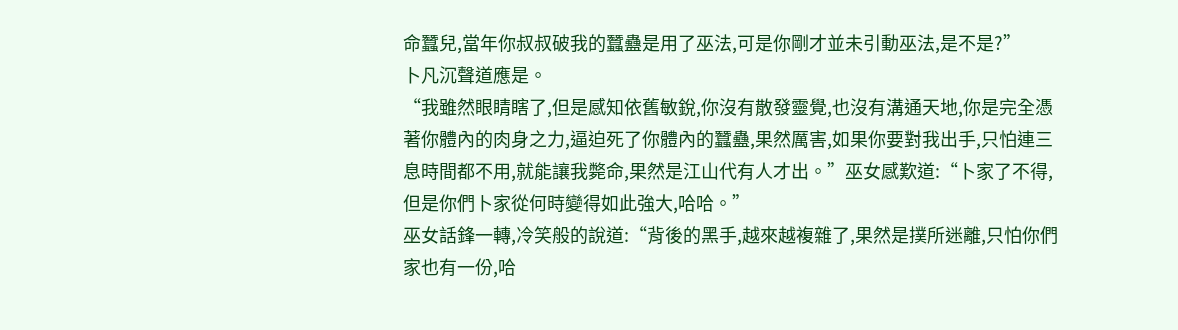命蠶兒,當年你叔叔破我的蠶蠱是用了巫法,可是你剛才並未引動巫法,是不是?”
卜凡沉聲道應是。
“我雖然眼睛瞎了,但是感知依舊敏銳,你沒有散發靈覺,也沒有溝通天地,你是完全憑著你體內的肉身之力,逼迫死了你體內的蠶蠱,果然厲害,如果你要對我出手,只怕連三息時間都不用,就能讓我斃命,果然是江山代有人才出。”巫女感歎道:“卜家了不得,但是你們卜家從何時變得如此強大,哈哈。”
巫女話鋒一轉,冷笑般的說道:“背後的黑手,越來越複雜了,果然是撲所迷離,只怕你們家也有一份,哈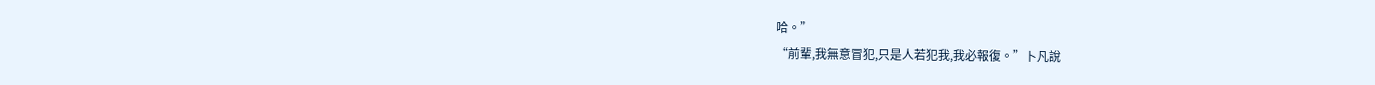哈。”
“前輩,我無意冒犯,只是人若犯我,我必報復。”卜凡說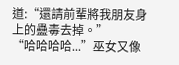道:“還請前輩將我朋友身上的蠱毒去掉。”
“哈哈哈哈...”巫女又像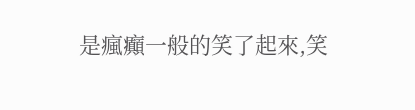是瘋癲一般的笑了起來,笑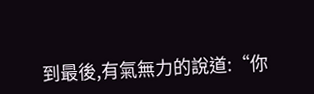到最後,有氣無力的說道:“你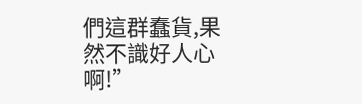們這群蠢貨,果然不識好人心啊!”